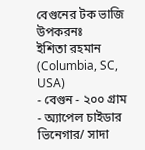বেগুনের টক ভাজি
উপকরনঃ
ইশিতা রহমান
(Columbia, SC, USA)
- বেগুন - ২০০ গ্রাম
- অ্যাপেল চাইডার ভিনেগার/ সাদা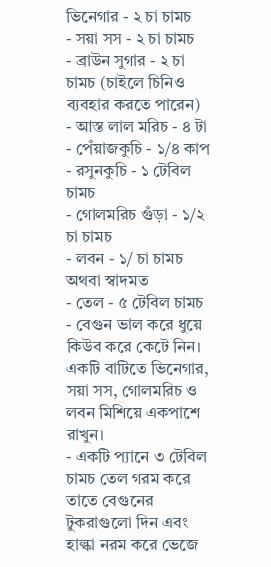ভিনেগার - ২ চা চামচ
- সয়া সস - ২ চা চামচ
- ব্রাউন সুগার - ২ চা চামচ (চাইলে চিনিও ব্যবহার করতে পারেন)
- আস্ত লাল মরিচ - ৪ টা
- পেঁয়াজকুচি - ১/৪ কাপ
- রসুনকুচি - ১ টেবিল চামচ
- গোলমরিচ গুঁড়া - ১/২ চা চামচ
- লবন - ১/ চা চামচ অথবা স্বাদমত
- তেল - ৫ টেবিল চামচ
- বেগুন ভাল করে ধুয়ে কিউব করে কেটে নিন। একটি বাটিতে ভিনেগার, সয়া সস, গোলমরিচ ও লবন মিশিয়ে একপাশে রাখুন।
- একটি প্যানে ৩ টেবিল চামচ তেল গরম করে তাতে বেগুনের টুকরাগুলো দিন এবং হাল্কা নরম করে ভেজে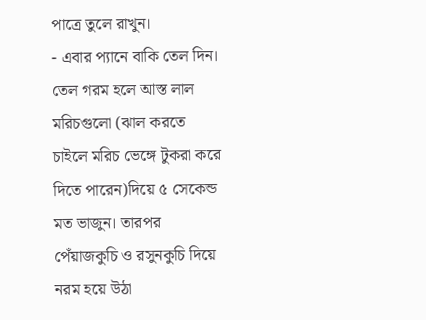পাত্রে তুলে রাখুন।
- এবার প্যানে বাকি তেল দিন। তেল গরম হলে আস্ত লাল মরিচগুলো (ঝাল করতে চাইলে মরিচ ভেঙ্গে টুকরা করে দিতে পারেন)দিয়ে ৫ সেকেন্ড মত ভাজুন। তারপর পেঁয়াজকুচি ও রসুনকুচি দিয়ে নরম হয়ে উঠা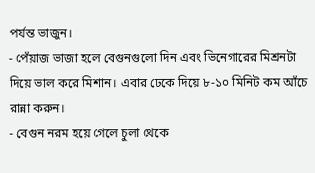পর্যন্ত ভাজুন।
- পেঁয়াজ ভাজা হলে বেগুনগুলো দিন এবং ভিনেগারের মিশ্রনটা দিয়ে ভাল করে মিশান। এবার ঢেকে দিয়ে ৮-১০ মিনিট কম আঁচে রান্না করুন।
- বেগুন নরম হয়ে গেলে চুলা থেকে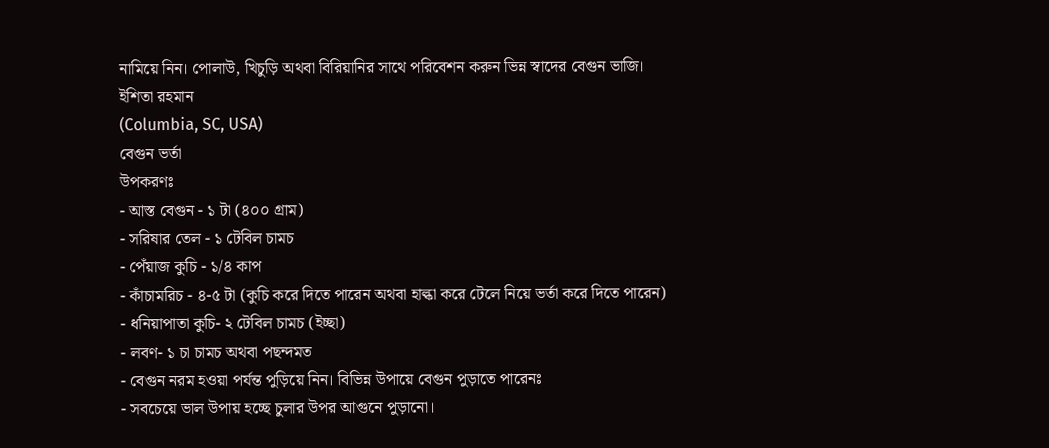নামিয়ে নিন। পোলাউ, খিচুড়ি অথবা বিরিয়ানির সাথে পরিবেশন করুন ভিন্ন স্বাদের বেগুন ভাজি।
ইশিতা রহমান
(Columbia, SC, USA)
বেগুন ভর্তা
উপকরণঃ
- আস্ত বেগুন - ১ টা (৪০০ গ্রাম)
- সরিষার তেল - ১ টেবিল চামচ
- পেঁয়াজ কুচি - ১/৪ কাপ
- কাঁচামরিচ - ৪-৫ টা (কুচি করে দিতে পারেন অথবা হাল্কা করে টেলে নিয়ে ভর্তা করে দিতে পারেন)
- ধনিয়াপাতা কুচি- ২ টেবিল চামচ (ইচ্ছা)
- লবণ- ১ চা চামচ অথবা পছন্দমত
- বেগুন নরম হওয়া পর্যন্ত পুড়িয়ে নিন। বিভিন্ন উপায়ে বেগুন পুড়াতে পারেনঃ
- সবচেয়ে ভাল উপায় হচ্ছে চুলার উপর আগুনে পুড়ানো।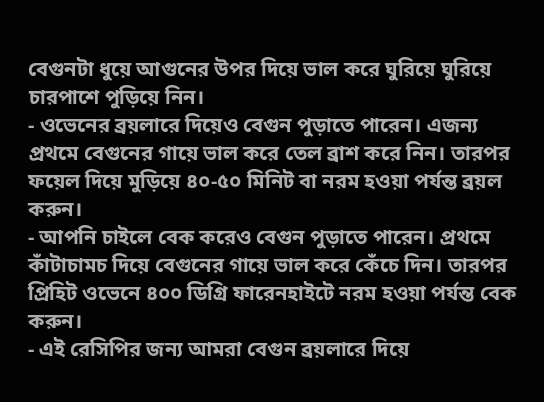বেগুনটা ধুয়ে আগুনের উপর দিয়ে ভাল করে ঘুরিয়ে ঘুরিয়ে চারপাশে পুড়িয়ে নিন।
- ওভেনের ব্রয়লারে দিয়েও বেগুন পুড়াতে পারেন। এজন্য প্রথমে বেগুনের গায়ে ভাল করে তেল ব্রাশ করে নিন। তারপর ফয়েল দিয়ে মুড়িয়ে ৪০-৫০ মিনিট বা নরম হওয়া পর্যন্ত ব্রয়ল করুন।
- আপনি চাইলে বেক করেও বেগুন পুড়াতে পারেন। প্রথমে কাঁটাচামচ দিয়ে বেগুনের গায়ে ভাল করে কেঁচে দিন। তারপর প্রিহিট ওভেনে ৪০০ ডিগ্রি ফারেনহাইটে নরম হওয়া পর্যন্ত বেক করুন।
- এই রেসিপির জন্য আমরা বেগুন ব্রয়লারে দিয়ে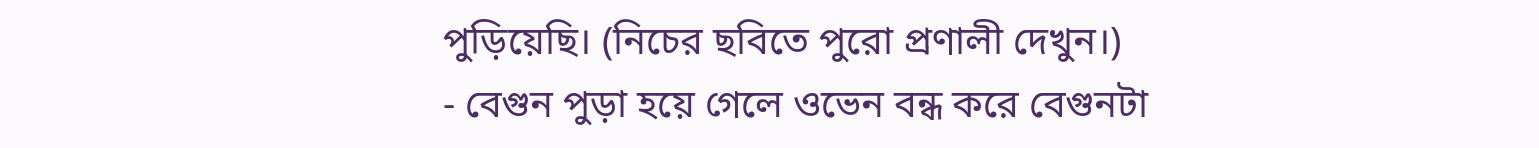পুড়িয়েছি। (নিচের ছবিতে পুরো প্রণালী দেখুন।)
- বেগুন পুড়া হয়ে গেলে ওভেন বন্ধ করে বেগুনটা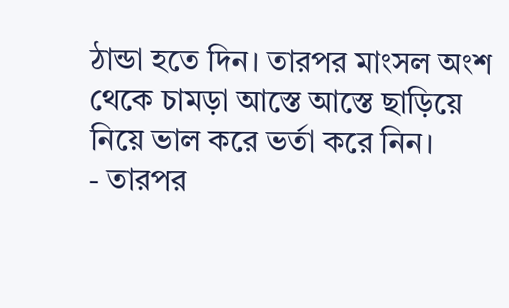ঠান্ডা হতে দিন। তারপর মাংসল অংশ থেকে চামড়া আস্তে আস্তে ছাড়িয়ে নিয়ে ভাল করে ভর্তা করে নিন।
- তারপর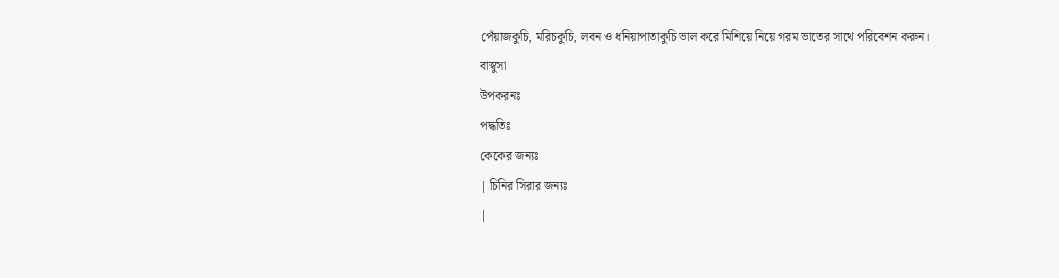পেঁয়াজকুচি, মরিচকুচি, লবন ও ধনিয়াপাতাকুচি ভাল করে মিশিয়ে নিয়ে গরম ভাতের সাথে পরিবেশন করুন।
বাস্বুসা
উপকরনঃ
পদ্ধতিঃ
কেকের জন্যঃ
| চিনির সিরার জন্যঃ
|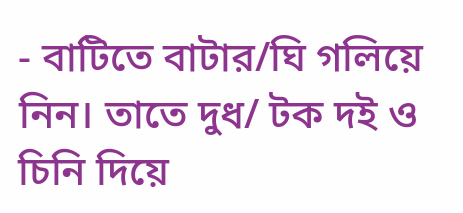- বাটিতে বাটার/ঘি গলিয়ে নিন। তাতে দুধ/ টক দই ও চিনি দিয়ে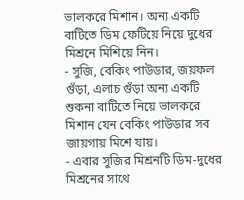ভালকরে মিশান। অন্য একটি বাটিতে ডিম ফেটিয়ে নিয়ে দুধের মিশ্রনে মিশিয়ে নিন।
- সুজি, বেকিং পাউডার, জয়ফল গুঁড়া, এলাচ গুঁড়া অন্য একটি শুকনা বাটিতে নিয়ে ভালকরে মিশান যেন বেকিং পাউডার সব জায়গায় মিশে যায়।
- এবার সুজির মিশ্রনটি ডিম-দুধের মিশ্রনের সাথে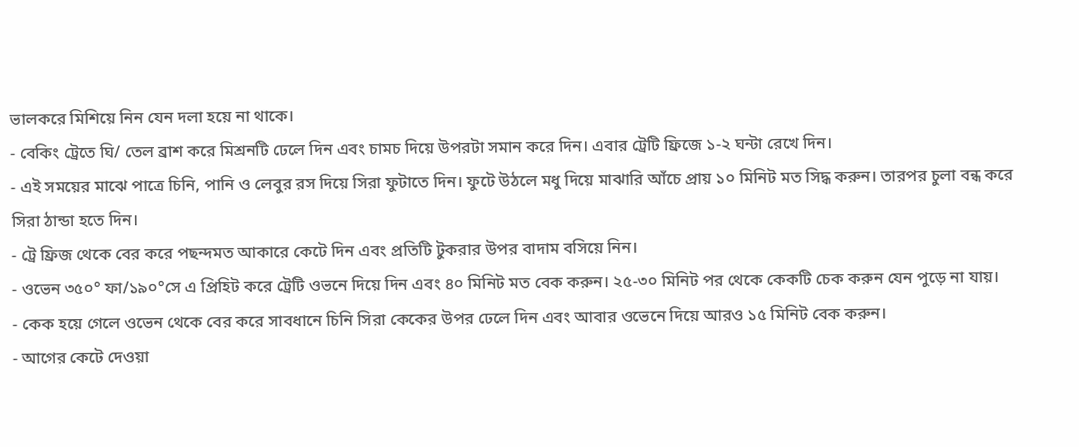ভালকরে মিশিয়ে নিন যেন দলা হয়ে না থাকে।
- বেকিং ট্রেতে ঘি/ তেল ব্রাশ করে মিশ্রনটি ঢেলে দিন এবং চামচ দিয়ে উপরটা সমান করে দিন। এবার ট্রেটি ফ্রিজে ১-২ ঘন্টা রেখে দিন।
- এই সময়ের মাঝে পাত্রে চিনি, পানি ও লেবুর রস দিয়ে সিরা ফুটাতে দিন। ফুটে উঠলে মধু দিয়ে মাঝারি আঁচে প্রায় ১০ মিনিট মত সিদ্ধ করুন। তারপর চুলা বন্ধ করে সিরা ঠান্ডা হতে দিন।
- ট্রে ফ্রিজ থেকে বের করে পছন্দমত আকারে কেটে দিন এবং প্রতিটি টুকরার উপর বাদাম বসিয়ে নিন।
- ওভেন ৩৫০° ফা/১৯০°সে এ প্রিহিট করে ট্রেটি ওভনে দিয়ে দিন এবং ৪০ মিনিট মত বেক করুন। ২৫-৩০ মিনিট পর থেকে কেকটি চেক করুন যেন পুড়ে না যায়।
- কেক হয়ে গেলে ওভেন থেকে বের করে সাবধানে চিনি সিরা কেকের উপর ঢেলে দিন এবং আবার ওভেনে দিয়ে আরও ১৫ মিনিট বেক করুন।
- আগের কেটে দেওয়া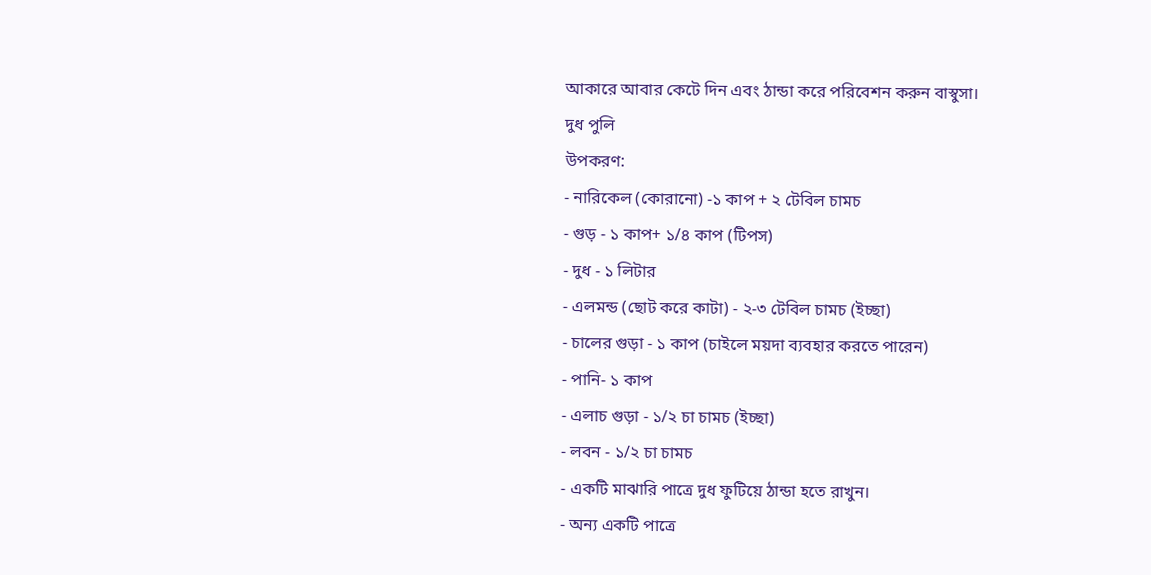আকারে আবার কেটে দিন এবং ঠান্ডা করে পরিবেশন করুন বাস্বুসা।
দুধ পুলি
উপকরণ:
- নারিকেল (কোরানো) -১ কাপ + ২ টেবিল চামচ
- গুড় - ১ কাপ+ ১/৪ কাপ (টিপস)
- দুধ - ১ লিটার
- এলমন্ড (ছোট করে কাটা) - ২-৩ টেবিল চামচ (ইচ্ছা)
- চালের গুড়া - ১ কাপ (চাইলে ময়দা ব্যবহার করতে পারেন)
- পানি- ১ কাপ
- এলাচ গুড়া - ১/২ চা চামচ (ইচ্ছা)
- লবন - ১/২ চা চামচ
- একটি মাঝারি পাত্রে দুধ ফুটিয়ে ঠান্ডা হতে রাখুন।
- অন্য একটি পাত্রে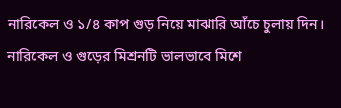নারিকেল ও ১/৪ কাপ গুড় নিয়ে মাঝারি আঁচে চুলায় দিন। নারিকেল ও গুড়ের মিশ্রনটি ভালভাবে মিশে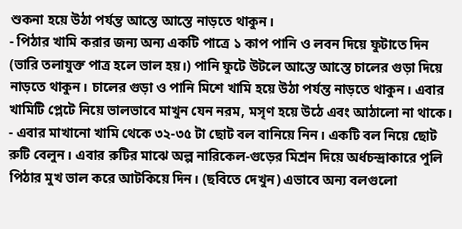শুকনা হয়ে উঠা পর্যন্ত আস্তে আস্তে নাড়তে থাকুন।
- পিঠার খামি করার জন্য অন্য একটি পাত্রে ১ কাপ পানি ও লবন দিয়ে ফুটাতে দিন (ভারি তলাযুক্ত পাত্র হলে ভাল হয়।) পানি ফুটে উটলে আস্তে আস্তে চালের গুড়া দিয়ে নাড়তে থাকুন। চালের গুড়া ও পানি মিশে খামি হয়ে উঠা পর্যন্ত নাড়তে থাকুন। এবার খামিটি প্লেটে নিয়ে ভালভাবে মাখুন যেন নরম, মসৃণ হয়ে উঠে এবং আঠালো না থাকে।
- এবার মাখানো খামি থেকে ৩২-৩৫ টা ছোট বল বানিয়ে নিন। একটি বল নিয়ে ছোট রুটি বেলুন। এবার রুটির মাঝে অল্প নারিকেল-গুড়ের মিশ্রন দিয়ে অর্ধচন্দ্রাকারে পুলি পিঠার মুখ ভাল করে আটকিয়ে দিন। (ছবিতে দেখুন) এভাবে অন্য বলগুলো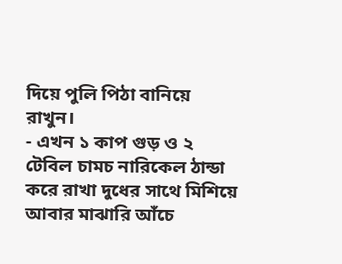দিয়ে পুলি পিঠা বানিয়ে রাখুন।
- এখন ১ কাপ গুড় ও ২ টেবিল চামচ নারিকেল ঠান্ডা করে রাখা দুধের সাথে মিশিয়ে আবার মাঝারি আঁচে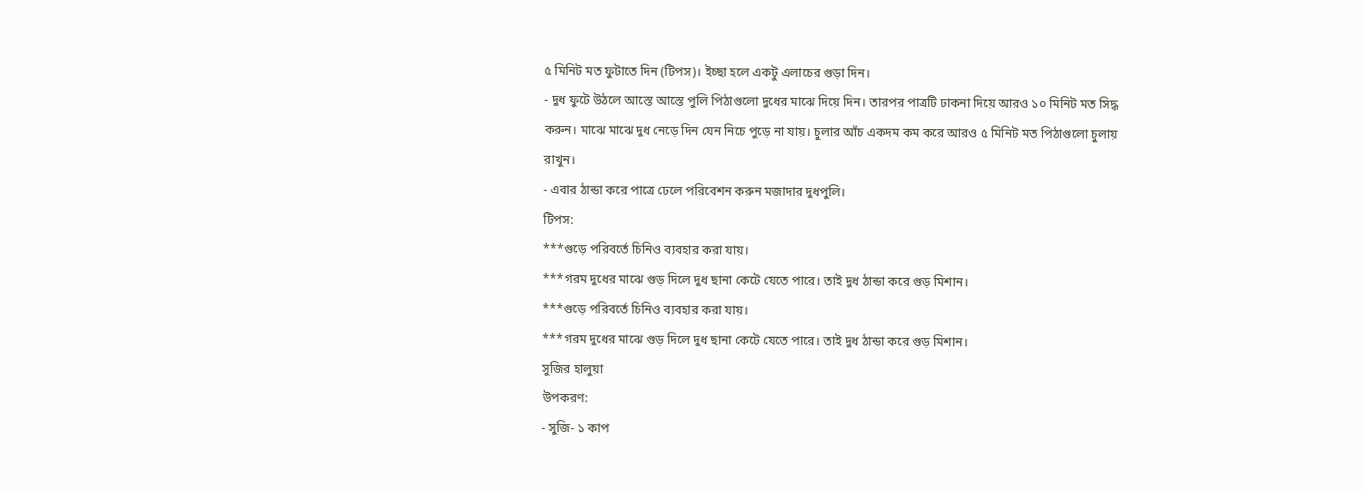৫ মিনিট মত ফুটাতে দিন (টিপস)। ইচ্ছা হলে একটু এলাচের গুড়া দিন।
- দুধ ফুটে উঠলে আস্তে আস্তে পুলি পিঠাগুলো দুধের মাঝে দিয়ে দিন। তারপর পাত্রটি ঢাকনা দিয়ে আরও ১০ মিনিট মত সিদ্ধ করুন। মাঝে মাঝে দুধ নেড়ে দিন যেন নিচে পুড়ে না যায়। চুলার আঁচ একদম কম করে আরও ৫ মিনিট মত পিঠাগুলো চুলায় রাখুন।
- এবার ঠান্ডা করে পাত্রে ঢেলে পরিবেশন করুন মজাদার দুধপুলি।
টিপস:
***গুড়ে পরিবর্তে চিনিও ব্যবহার করা যায়।
***গরম দুধের মাঝে গুড় দিলে দুধ ছানা কেটে যেতে পারে। তাই দুধ ঠান্ডা করে গুড় মিশান।
***গুড়ে পরিবর্তে চিনিও ব্যবহার করা যায়।
***গরম দুধের মাঝে গুড় দিলে দুধ ছানা কেটে যেতে পারে। তাই দুধ ঠান্ডা করে গুড় মিশান।
সুজির হালুয়া
উপকরণ:
- সুজি- ১ কাপ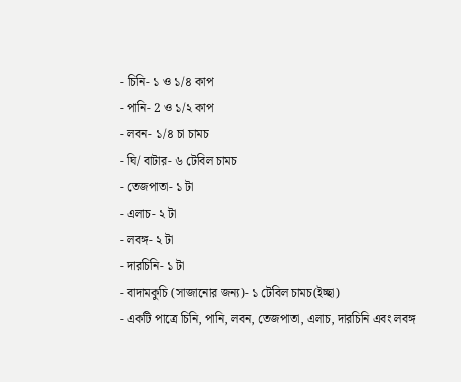- চিনি- ১ ও ১/৪ কাপ
- পানি- 2 ও ১/২ কাপ
- লবন- ১/৪ চা চামচ
- ঘি/ বাটার- ৬ টেবিল চামচ
- তেজপাতা- ১ টা
- এলাচ- ২ টা
- লবঙ্গ- ২ টা
- দারচিনি- ১ টা
- বাদামকুচি (সাজানোর জন্য)- ১ টেবিল চামচ(ইচ্ছা)
- একটি পাত্রে চিনি, পানি, লবন, তেজপাতা, এলাচ, দারচিনি এবং লবঙ্গ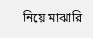নিয়ে মাঝারি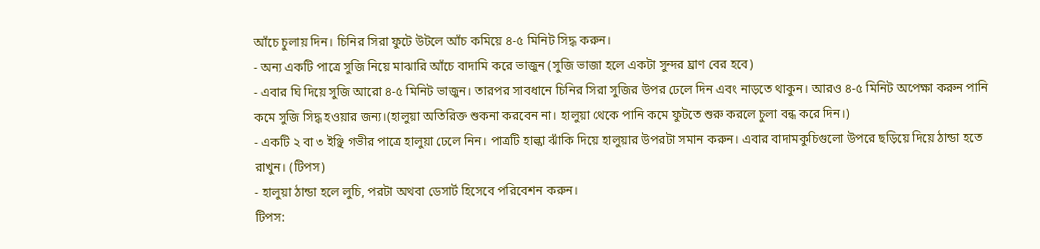আঁচে চুলায় দিন। চিনির সিরা ফুটে উটলে আঁচ কমিয়ে ৪-৫ মিনিট সিদ্ধ করুন।
- অন্য একটি পাত্রে সুজি নিয়ে মাঝারি আঁচে বাদামি করে ভাজুন (সুজি ভাজা হলে একটা সুন্দর ঘ্রাণ বের হবে)
- এবার ঘি দিয়ে সুজি আরো ৪-৫ মিনিট ভাজুন। তারপর সাবধানে চিনির সিরা সুজির উপর ঢেলে দিন এবং নাড়তে থাকুন। আরও ৪-৫ মিনিট অপেক্ষা করুন পানি কমে সুজি সিদ্ধ হওয়ার জন্য।(হালুয়া অতিরিক্ত শুকনা করবেন না। হালুয়া থেকে পানি কমে ফুটতে শুরু করলে চুলা বন্ধ করে দিন।)
- একটি ২ বা ৩ ইঞ্ছি গভীর পাত্রে হালুয়া ঢেলে নিন। পাত্রটি হাল্কা ঝাঁকি দিয়ে হালুয়ার উপরটা সমান করুন। এবার বাদামকুচিগুলো উপরে ছড়িয়ে দিয়ে ঠান্ডা হতে রাখুন। (টিপস)
- হালুয়া ঠান্ডা হলে লুচি, পরটা অথবা ডেসার্ট হিসেবে পরিবেশন করুন।
টিপস: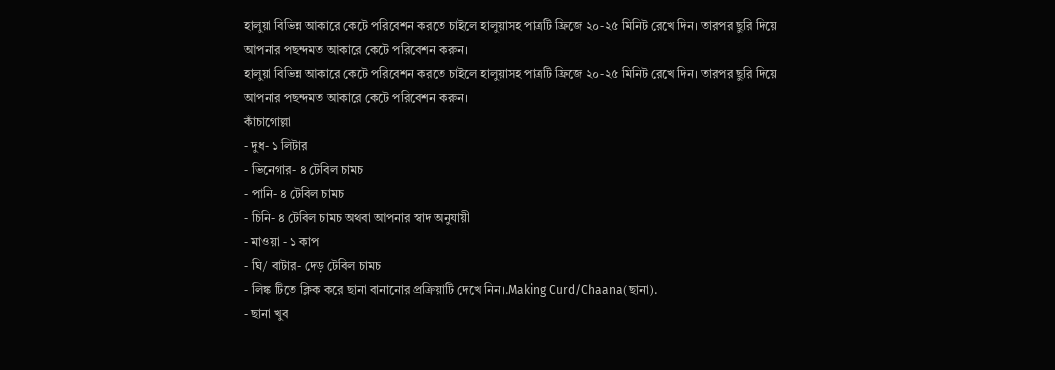হালুয়া বিভিন্ন আকারে কেটে পরিবেশন করতে চাইলে হালুয়াসহ পাত্রটি ফ্রিজে ২০-২৫ মিনিট রেখে দিন। তারপর ছুরি দিয়ে আপনার পছন্দমত আকারে কেটে পরিবেশন করুন।
হালুয়া বিভিন্ন আকারে কেটে পরিবেশন করতে চাইলে হালুয়াসহ পাত্রটি ফ্রিজে ২০-২৫ মিনিট রেখে দিন। তারপর ছুরি দিয়ে আপনার পছন্দমত আকারে কেটে পরিবেশন করুন।
কাঁচাগোল্লা
- দুধ- ১ লিটার
- ভিনেগার- ৪ টেবিল চামচ
- পানি- ৪ টেবিল চামচ
- চিনি- ৪ টেবিল চামচ অথবা আপনার স্বাদ অনুযায়ী
- মাওয়া - ১ কাপ
- ঘি/ বাটার- দেড় টেবিল চামচ
- লিঙ্ক টিতে ক্লিক করে ছানা বানানোর প্রক্রিয়াটি দেখে নিন।.Making Curd/Chaana(ছানা).
- ছানা খুব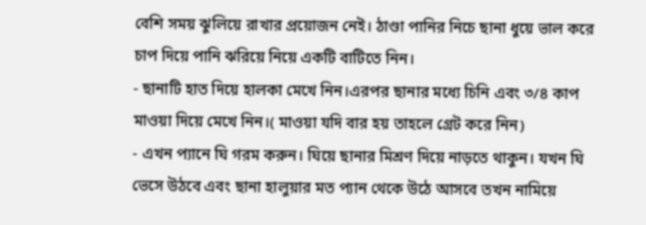বেশি সময় ঝুলিয়ে রাখার প্রয়োজন নেই। ঠাণ্ডা পানির নিচে ছানা ধুয়ে ভাল করে চাপ দিয়ে পানি ঝরিয়ে নিয়ে একটি বাটিতে নিন।
- ছানাটি হাত দিয়ে হালকা মেখে নিন।এরপর ছানার মধ্যে চিনি এবং ৩/৪ কাপ মাওয়া দিয়ে মেখে নিন।( মাওয়া যদি বার হয় তাহলে গ্রেট করে নিন)
- এখন প্যানে ঘি গরম করুন। ঘিয়ে ছানার মিশ্রণ দিয়ে নাড়তে থাকুন। যখন ঘি ভেসে উঠবে এবং ছানা হালুয়ার মত প্যান থেকে উঠে আসবে তখন নামিয়ে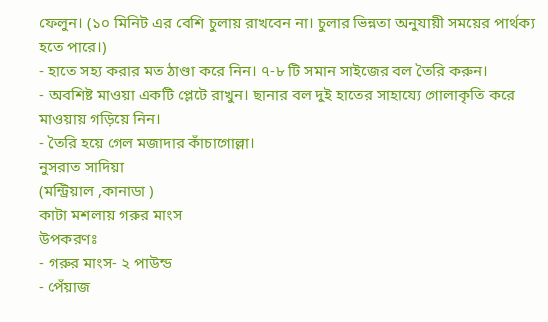ফেলুন। (১০ মিনিট এর বেশি চুলায় রাখবেন না। চুলার ভিন্নতা অনুযায়ী সময়ের পার্থক্য হতে পারে।)
- হাতে সহ্য করার মত ঠাণ্ডা করে নিন। ৭-৮ টি সমান সাইজের বল তৈরি করুন।
- অবশিষ্ট মাওয়া একটি প্লেটে রাখুন। ছানার বল দুই হাতের সাহায্যে গোলাকৃতি করে মাওয়ায় গড়িয়ে নিন।
- তৈরি হয়ে গেল মজাদার কাঁচাগোল্লা।
নুসরাত সাদিয়া
(মন্ট্রিয়াল ,কানাডা )
কাটা মশলায় গরুর মাংস
উপকরণঃ
- গরুর মাংস- ২ পাউন্ড
- পেঁয়াজ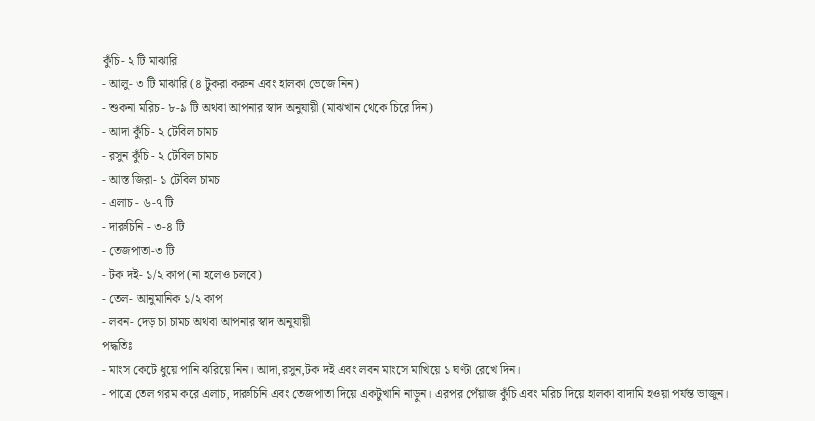কুঁচি- ২ টি মাঝারি
- আলু- ৩ টি মাঝারি (৪ টুকরা করুন এবং হালকা ভেজে নিন)
- শুকনা মরিচ- ৮-৯ টি অথবা আপনার স্বাদ অনুযায়ী (মাঝখান থেকে চিরে দিন)
- আদা কুঁচি- ২ টেবিল চামচ
- রসুন কুঁচি - ২ টেবিল চামচ
- আস্ত জিরা- ১ টেবিল চামচ
- এলাচ - ৬-৭ টি
- দারুচিনি - ৩-৪ টি
- তেজপাতা-৩ টি
- টক দই- ১/২ কাপ (না হলেও চলবে)
- তেল- আনুমানিক ১/২ কাপ
- লবন- দেড় চা চামচ অথবা আপনার স্বাদ অনুযায়ী
পদ্ধতিঃ
- মাংস কেটে ধুয়ে পানি ঝরিয়ে নিন। আদা,রসুন,টক দই এবং লবন মাংসে মাখিয়ে ১ ঘণ্টা রেখে দিন।
- পাত্রে তেল গরম করে এলাচ, দারুচিনি এবং তেজপাতা দিয়ে একটুখানি নাড়ুন। এরপর পেঁয়াজ কুঁচি এবং মরিচ দিয়ে হালকা বাদামি হওয়া পর্যন্ত ভাজুন।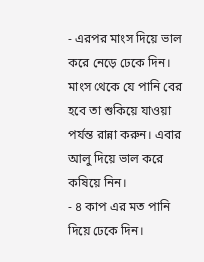- এরপর মাংস দিয়ে ভাল করে নেড়ে ঢেকে দিন। মাংস থেকে যে পানি বের হবে তা শুকিয়ে যাওয়া পর্যন্ত রান্না করুন। এবার আলু দিয়ে ভাল করে কষিয়ে নিন।
- ৪ কাপ এর মত পানি দিয়ে ঢেকে দিন।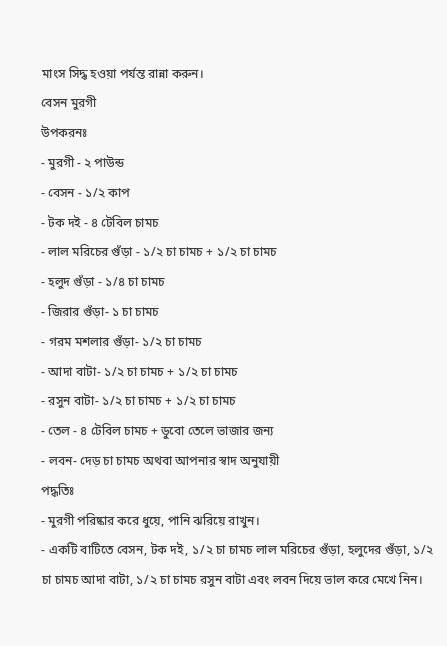মাংস সিদ্ধ হওয়া পর্যন্ত রান্না করুন।
বেসন মুরগী
উপকরনঃ
- মুরগী - ২ পাউন্ড
- বেসন - ১/২ কাপ
- টক দই - ৪ টেবিল চামচ
- লাল মরিচের গুঁড়া - ১/২ চা চামচ + ১/২ চা চামচ
- হলুদ গুঁড়া - ১/৪ চা চামচ
- জিরার গুঁড়া- ১ চা চামচ
- গরম মশলার গুঁড়া- ১/২ চা চামচ
- আদা বাটা- ১/২ চা চামচ + ১/২ চা চামচ
- রসুন বাটা- ১/২ চা চামচ + ১/২ চা চামচ
- তেল - ৪ টেবিল চামচ + ডুবো তেলে ভাজার জন্য
- লবন- দেড় চা চামচ অথবা আপনার স্বাদ অনুযায়ী
পদ্ধতিঃ
- মুরগী পরিষ্কার করে ধুয়ে, পানি ঝরিয়ে রাখুন।
- একটি বাটিতে বেসন, টক দই, ১/২ চা চামচ লাল মরিচের গুঁড়া, হলুদের গুঁড়া, ১/২ চা চামচ আদা বাটা, ১/২ চা চামচ রসুন বাটা এবং লবন দিয়ে ভাল করে মেখে নিন।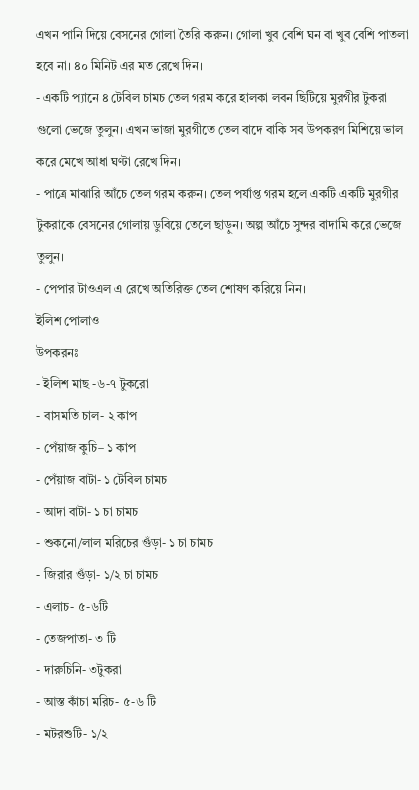এখন পানি দিয়ে বেসনের গোলা তৈরি করুন। গোলা খুব বেশি ঘন বা খুব বেশি পাতলা হবে না। ৪০ মিনিট এর মত রেখে দিন।
- একটি প্যানে ৪ টেবিল চামচ তেল গরম করে হালকা লবন ছিটিয়ে মুরগীর টুকরা গুলো ভেজে তুলুন। এখন ভাজা মুরগীতে তেল বাদে বাকি সব উপকরণ মিশিয়ে ভাল করে মেখে আধা ঘণ্টা রেখে দিন।
- পাত্রে মাঝারি আঁচে তেল গরম করুন। তেল পর্যাপ্ত গরম হলে একটি একটি মুরগীর টুকরাকে বেসনের গোলায় ডুবিয়ে তেলে ছাড়ুন। অল্প আঁচে সুন্দর বাদামি করে ভেজে তুলুন।
- পেপার টাওএল এ রেখে অতিরিক্ত তেল শোষণ করিয়ে নিন।
ইলিশ পোলাও
উপকরনঃ
- ইলিশ মাছ -৬-৭ টুকরো
- বাসমতি চাল- ২ কাপ
- পেঁয়াজ কুচি– ১ কাপ
- পেঁয়াজ বাটা- ১ টেবিল চামচ
- আদা বাটা- ১ চা চামচ
- শুকনো/লাল মরিচের গুঁড়া- ১ চা চামচ
- জিরার গুঁড়া- ১/২ চা চামচ
- এলাচ- ৫-৬টি
- তেজপাতা- ৩ টি
- দারুচিনি- ৩টুকরা
- আস্ত কাঁচা মরিচ- ৫-৬ টি
- মটরশুটি- ১/২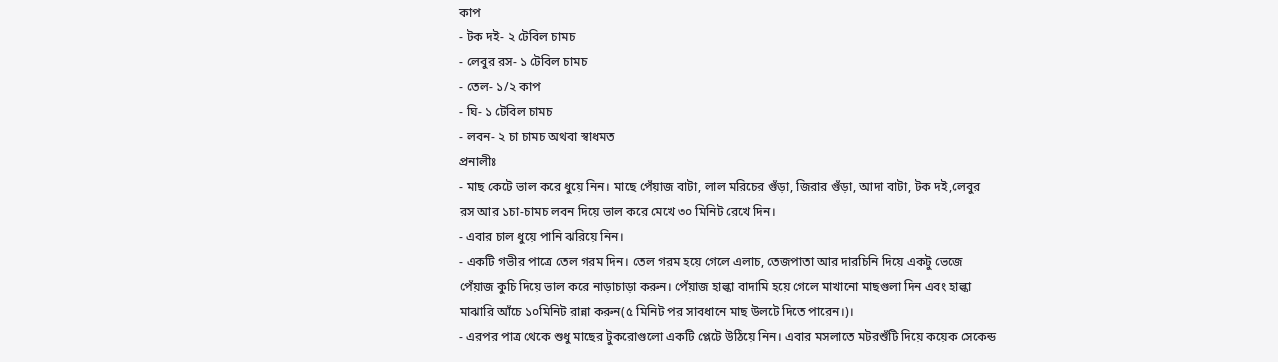কাপ
- টক দই- ২ টেবিল চামচ
- লেবুর রস- ১ টেবিল চামচ
- তেল- ১/২ কাপ
- ঘি- ১ টেবিল চামচ
- লবন- ২ চা চামচ অথবা স্বাধমত
প্রনালীঃ
- মাছ কেটে ভাল করে ধুয়ে নিন। মাছে পেঁয়াজ বাটা, লাল মরিচের গুঁড়া, জিরার গুঁড়া, আদা বাটা, টক দই,লেবুর রস আর ১চা-চামচ লবন দিয়ে ভাল করে মেখে ৩০ মিনিট রেখে দিন।
- এবার চাল ধুয়ে পানি ঝরিয়ে নিন।
- একটি গভীর পাত্রে তেল গরম দিন। তেল গরম হয়ে গেলে এলাচ, তেজপাতা আর দারচিনি দিয়ে একটু ভেজে পেঁয়াজ কুচি দিয়ে ভাল করে নাড়াচাড়া করুন। পেঁয়াজ হাল্কা বাদামি হয়ে গেলে মাখানো মাছগুলা দিন এবং হাল্কা মাঝারি আঁচে ১০মিনিট রান্না করুন(৫ মিনিট পর সাবধানে মাছ উলটে দিতে পারেন।)।
- এরপর পাত্র থেকে শুধু মাছের টুকরোগুলো একটি প্লেটে উঠিয়ে নিন। এবার মসলাতে মটরশুঁটি দিয়ে কয়েক সেকেন্ড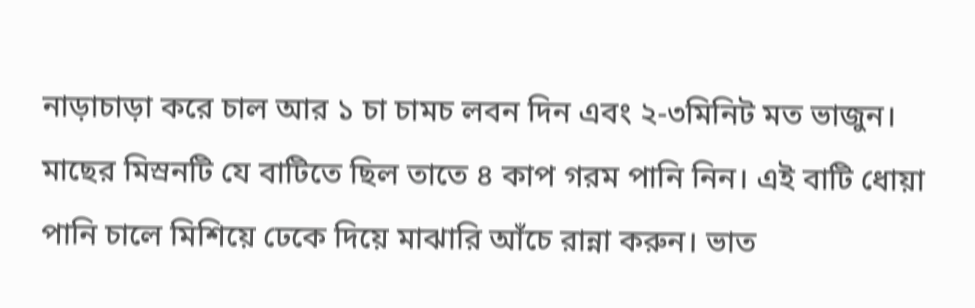নাড়াচাড়া করে চাল আর ১ চা চামচ লবন দিন এবং ২-৩মিনিট মত ভাজুন। মাছের মিস্রনটি যে বাটিতে ছিল তাতে ৪ কাপ গরম পানি নিন। এই বাটি ধোয়া পানি চালে মিশিয়ে ঢেকে দিয়ে মাঝারি আঁচে রান্না করুন। ভাত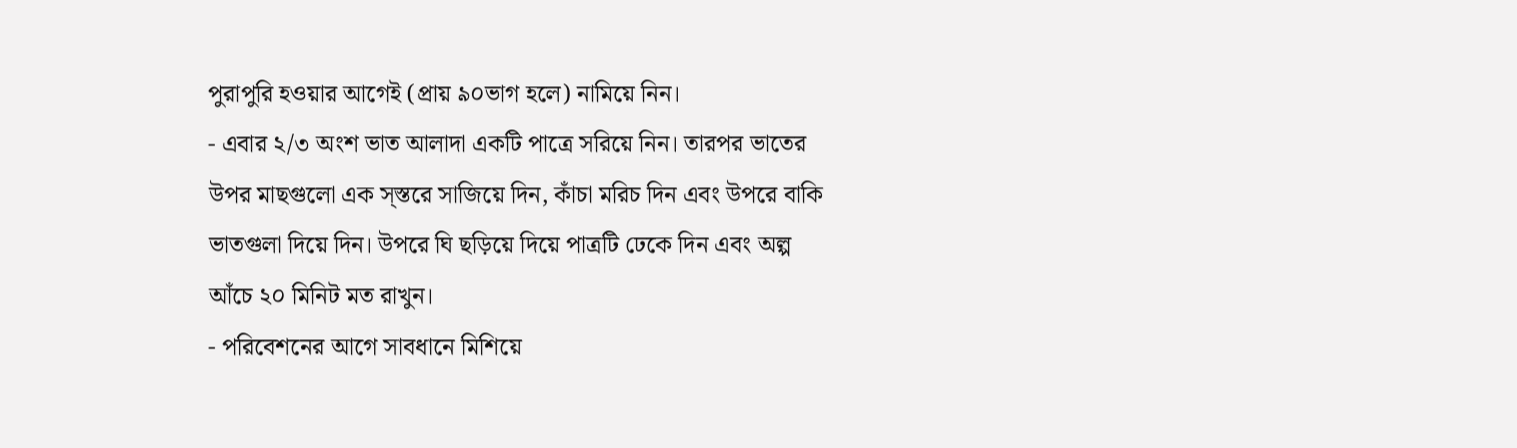পুরাপুরি হওয়ার আগেই (প্রায় ৯০ভাগ হলে) নামিয়ে নিন।
- এবার ২/৩ অংশ ভাত আলাদা একটি পাত্রে সরিয়ে নিন। তারপর ভাতের উপর মাছগুলো এক স্স্তরে সাজিয়ে দিন, কাঁচা মরিচ দিন এবং উপরে বাকি ভাতগুলা দিয়ে দিন। উপরে ঘি ছড়িয়ে দিয়ে পাত্রটি ঢেকে দিন এবং অল্প আঁচে ২০ মিনিট মত রাখুন।
- পরিবেশনের আগে সাবধানে মিশিয়ে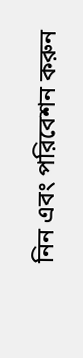নিন এবং পরিবেশন করুন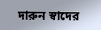দারুন স্বাদের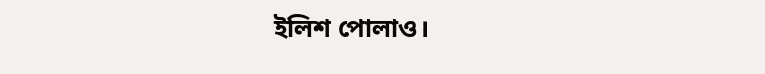ইলিশ পোলাও।